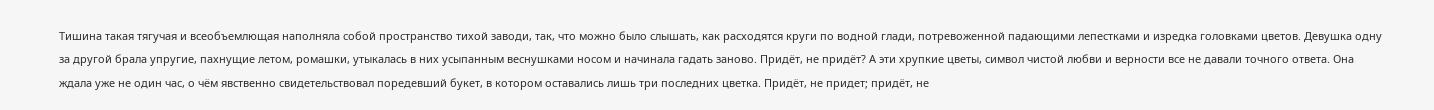Тишина такая тягучая и всеобъемлющая наполняла собой пространство тихой заводи, так, что можно было слышать, как расходятся круги по водной глади, потревоженной падающими лепестками и изредка головками цветов. Девушка одну за другой брала упругие, пахнущие летом, ромашки, утыкалась в них усыпанным веснушками носом и начинала гадать заново. Придёт, не придёт? А эти хрупкие цветы, символ чистой любви и верности все не давали точного ответа. Она ждала уже не один час, о чём явственно свидетельствовал поредевший букет, в котором оставались лишь три последних цветка. Придёт, не придет; придёт, не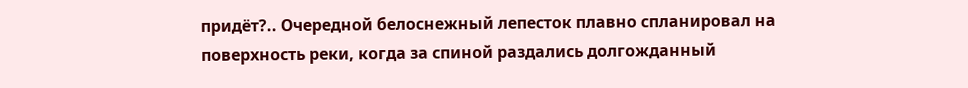придёт?.. Очередной белоснежный лепесток плавно спланировал на поверхность реки, когда за спиной раздались долгожданный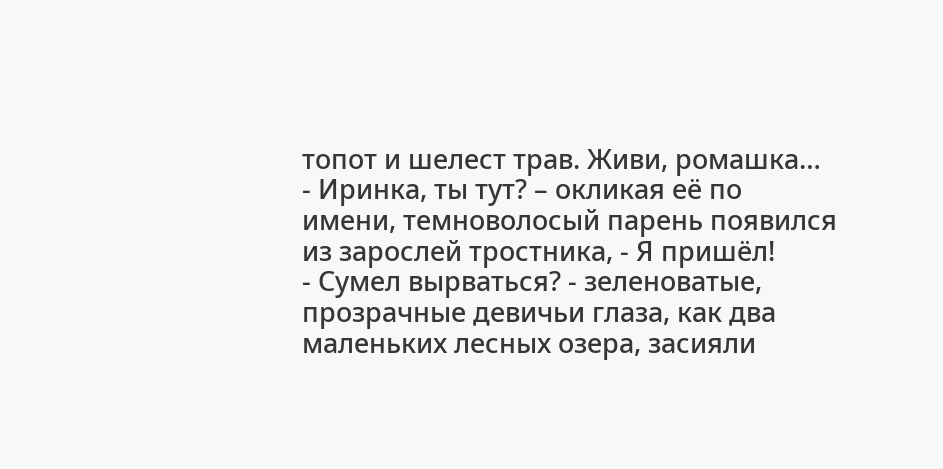топот и шелест трав. Живи, ромашка…
- Иринка, ты тут? – окликая её по имени, темноволосый парень появился из зарослей тростника, - Я пришёл!
- Сумел вырваться? - зеленоватые, прозрачные девичьи глаза, как два маленьких лесных озера, засияли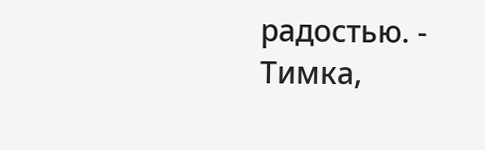радостью. - Тимка,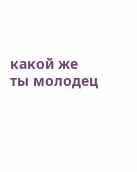какой же ты молодец